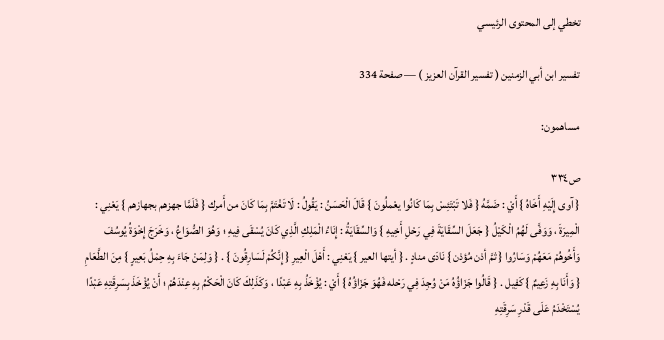تخطي إلى المحتوى الرئيسي

تفسير ابن أبي الزمنين ( تفسير القرآن العزيز ) — صفحة 334

مساهمون:

ص٣٣٤
{ آوى إِلَيْهِ أَخَاهُ } أَيْ : ضَمَّهُ { فَلا تَبْتَئِسْ بِمَا كَانُوا يعْملُونَ } قَالَ الْحَسَنُ : يَقُولُ : لَا تَغْتَمَّ بِمَا كَانَ من أَمرك { فَلَمَّا جهزهم بجهازهم } يَعْنِي : الْمِيرَةَ ، وَوَفَّى لَهُمُ الْكَيْلُ { جَعَلَ السِّقَايَةَ فِي رَحْلِ أَخِيهِ } وَالسِّقَايَةُ : إِنَاءُ الْمَلِكِ الَّذِي كَانَ يُسْقَى فِيهِ ؛ وَهُوَ الصُّوَاعُ ، وَخَرَجَ إِخْوَةُ يُوسُفَ وَأَخُوهُمْ مَعَهُمْ وَسَارُوا { ثمَّ أذن مُؤذن } نَادَى منادٍ . { أيتها العير } يَعْنِي : أَهْلَ الْعِيرِ { إِنَّكُمْ لَسَارِقُونَ } . { وَلِمَنْ جَاءَ بِهِ حِمْلُ بَعِيرٍ } مِنَ الطَّعَامِ { وَأَنَا بِهِ زَعِيمٌ } كَفِيل . { قَالُوا جَزَاؤُهُ مَنْ وُجِدَ فِي رَحْله فَهُوَ جَزَاؤُهُ } أَيْ : يُؤْخَذُ بِهِ عَبْدًا ، وَكَذَلِكَ كَانَ الْحَكْمُ بِهِ عِنْدَهُمْ ؛ أَنْ يُؤْخَذَ بِسَرِقَتِهِ عَبْدًا يُسْتَخْدَمُ عَلَى قَدْرِ سَرِقَتِهِ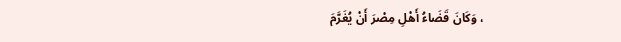، وَكَانَ قَضَاءُ أَهْلِ مِصْرَ أَنْ يُغَرَّمَ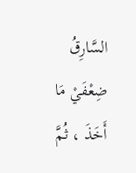السَّارِقُ ضِعْفَيْ مَا أَخَذَ ، ثُمَّ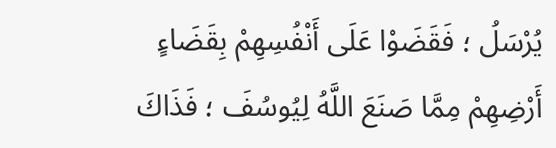يُرْسَلُ ؛ فَقَضَوْا عَلَى أَنْفُسِهِمْ بِقَضَاءٍ أَرْضِهِمْ مِمَّا صَنَعَ اللَّهُ لِيُوسُفَ ؛ فَذَاكَ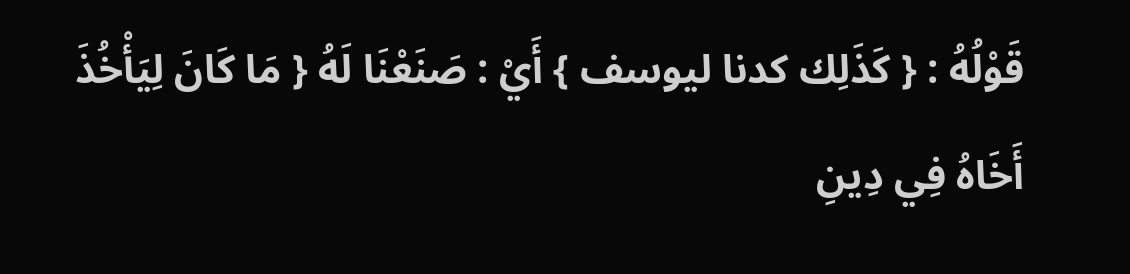قَوْلُهُ : { كَذَلِك كدنا ليوسف } أَيْ : صَنَعْنَا لَهُ { مَا كَانَ لِيَأْخُذَ أَخَاهُ فِي دِينِ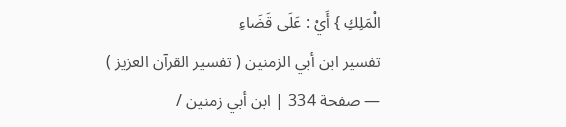الْمَلِكِ } أَيْ : عَلَى قَضَاءِ
تفسير ابن أبي الزمنين ( تفسير القرآن العزيز ) — صفحة 334 | ابن أبي زمنين /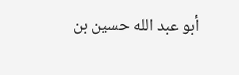أبو عبد الله حسين بن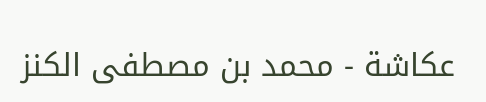عكاشة - محمد بن مصطفى الكنز